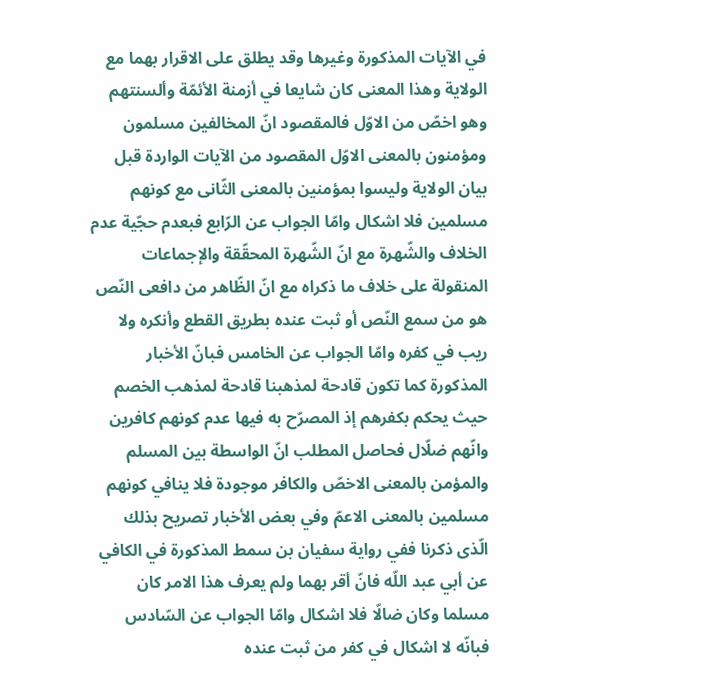في الآيات المذكورة وغيرها وقد يطلق على الاقرار بهما مع الولاية وهذا المعنى كان شايعا في أزمنة الأئمّة وألسنتهم وهو اخصّ من الاوّل فالمقصود انّ المخالفين مسلمون ومؤمنون بالمعنى الاوّل المقصود من الآيات الواردة قبل بيان الولاية وليسوا بمؤمنين بالمعنى الثّانى مع كونهم مسلمين فلا اشكال وامّا الجواب عن الرّابع فبعدم حجّية عدم الخلاف والشّهرة مع انّ الشّهرة المحقّقة والإجماعات المنقولة على خلاف ما ذكراه مع انّ الظّاهر من دافعى النّص هو من سمع النّص أو ثبت عنده بطريق القطع وأنكره ولا ريب في كفره وامّا الجواب عن الخامس فبانّ الأخبار المذكورة كما تكون قادحة لمذهبنا قادحة لمذهب الخصم حيث يحكم بكفرهم إذ المصرّح به فيها عدم كونهم كافرين وانّهم ضلّال فحاصل المطلب انّ الواسطة بين المسلم والمؤمن بالمعنى الاخصّ والكافر موجودة فلا ينافي كونهم مسلمين بالمعنى الاعمّ وفي بعض الأخبار تصريح بذلك الّذى ذكرنا ففي رواية سفيان بن سمط المذكورة في الكافي عن أبي عبد اللّه فانّ أقر بهما ولم يعرف هذا الامر كان مسلما وكان ضالّا فلا اشكال وامّا الجواب عن السّادس فبانّه لا اشكال في كفر من ثبت عنده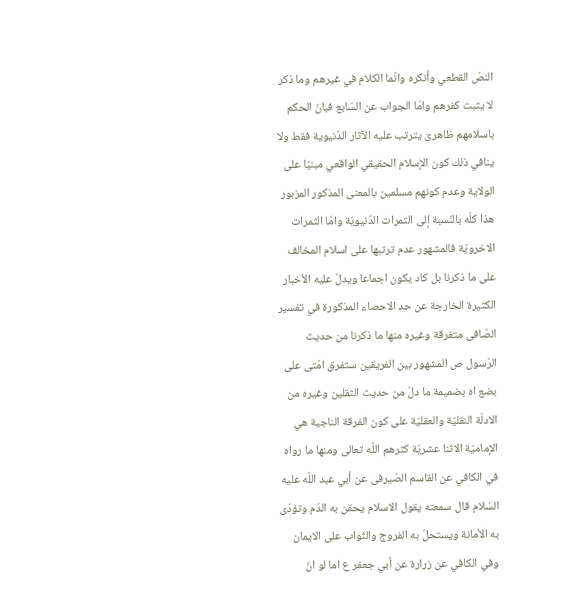النصّ القطعي وأنكره وانّما الكلام في غيرهم وما ذكر لا يثبت كفرهم وامّا الجواب عن السّابع فبانّ الحكم باسلامهم ظاهرىّ يترتب عليه الآثار الدّنيوية فقط ولا ينافي ذلك كون الإسلام الحقيقي الواقعي مبنيّا على الولاية وعدم كونهم مسلمين بالمعنى المذكور المزبور هذا كلّه بالنّسبة إلى الثمرات الدّنيويّة وامّا الثمرات الاخرويّة فالمشهور عدم ترتبها على اسلام المخالف على ما ذكرنا بل كاد يكون اجماعا ويدلّ عليه الأخبار الكثيرة الخارجة عن حد الاحصاء المذكورة في تفسير الصّافى متفرقة وغيره منها ما ذكرنا من حديث الرّسول ص المشهور بين الفريقين ستفرق امّتى على بضع اه بضميمة ما دلّ من حديث الثقلين وغيره من الادلّة النقليّة والعقليّة على كون الفرقة الناجية هي الإماميّة الاثنا عشريّة كثرهم اللّه تعالى ومنها ما رواه في الكافي عن القاسم الصّيرفى عن أبي عبد اللّه عليه السّلام قال سمعته يقول الاسلام يحقن به الدّم وتؤدّى به الأمانة ويستحلّ به الفروج والثّواب على الايمان وفي الكافي عن زرارة عن أبي جعفر ع اما لو انّ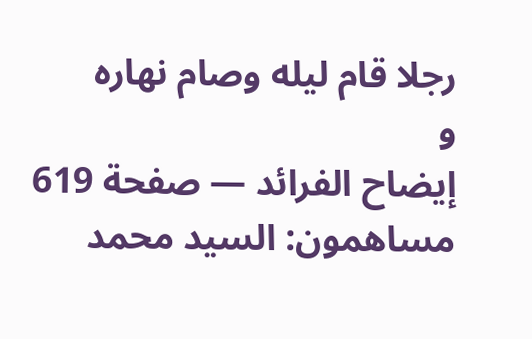رجلا قام ليله وصام نهاره
و
إيضاح الفرائد — صفحة 619
مساهمون: السيد محمد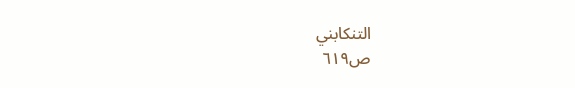التنكابني
ص٦١٩